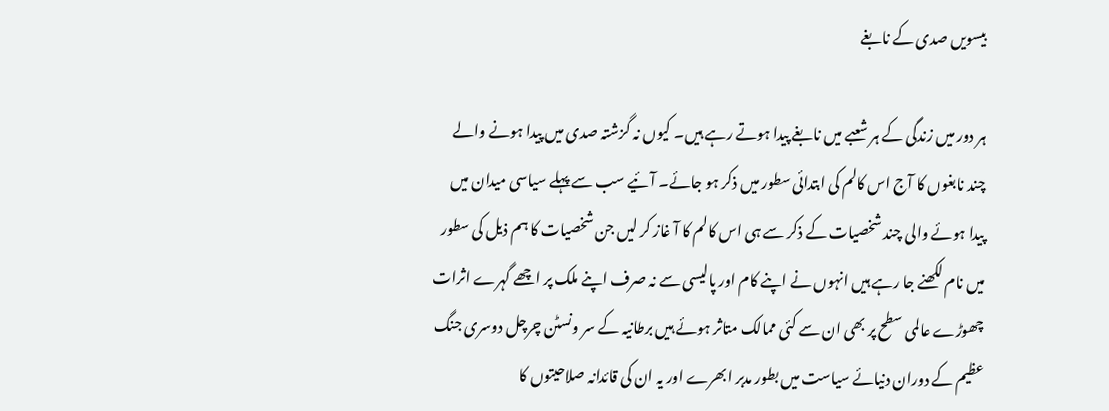بیسویں صدی کے نابغے

ہر دور میں زندگی کے ہر شعبے میں نابغے پیدا ہوتے رہے ہیں۔ کیوں نہ گزشتہ صدی میں پیدا ہونے والے چند نابغوں کا آج اس کالم کی ابتدائی سطور میں ذکر ہو جائے۔ آئیے سب سے پہلے سیاسی میدان میں پیدا ہوئے والی چند شخصیات کے ذکر سے ہی اس کالم کا آ غاز کر لیں جن شخصیات کا ہم ذیل کی سطور میں نام لکھنے جا رہے ہیں انہوں نے اپنے کام اور پالیسی سے نہ صرف اپنے ملک پر اچھے گہرے اثرات چھوڑے عالمی سطح پر بھی ان سے کئی ممالک متاثر ہوئے ہیں برطانیہ کے سر ونسٹن چرچل دوسری جنگ عظیم کے دوران دنیائے سیاست میں بطور مدبر ابھرے اور یہ ان کی قائدانہ صلاحیتوں کا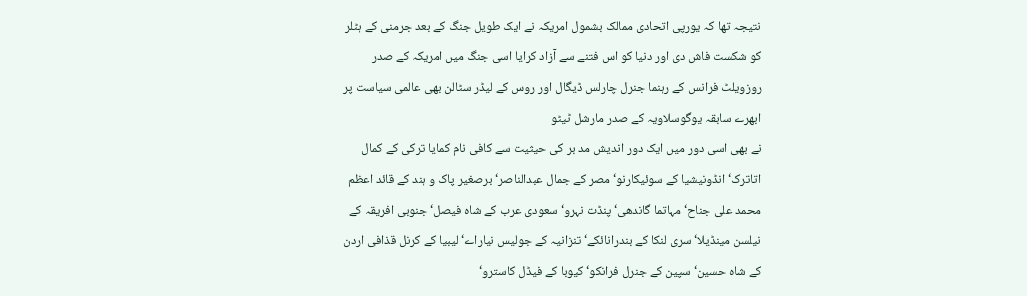نتیجہ تھا کہ یورپی اتحادی ممالک بشمول امریکہ نے ایک طویل جنگ کے بعد جرمنی کے ہٹلر کو شکست فاش دی اور دنیا کو اس فتنے سے آزاد کرایا اسی جنگ میں امریکہ کے صدر روزویلٹ فرانس کے رہنما جنرل چارلس ڈیگال اور روس کے لیڈر سٹالن بھی عالمی سیاست پر ابھرے سابقہ یوگوسلاویہ کے صدر مارشل ٹیٹو
نے بھی اسی دور میں ایک دور اندیش مد بر کی حیثیت سے کافی نام کمایا ترکی کے کمال اتاترک‘ انڈونیشیا کے سوئیکارنو‘ مصر کے جمال عبدالناصر‘ برصغیر پاک و ہند کے قائد اعظم محمد علی جناح‘ مہاتما گاندھی‘ پنڈت نہرو‘ سعودی عرب کے شاہ فیصل‘ جنوبی افریقہ کے نیلسن مینڈیلا‘ سری لنکا کے بندرانائکے‘ تنزانیہ کے جولیس نیاراے‘ لیبیا کے کرنل قذافی اردن کے شاہ حسین‘ سپین کے جنرل فرانکو‘ کیوبا کے فیڈل کاسترو‘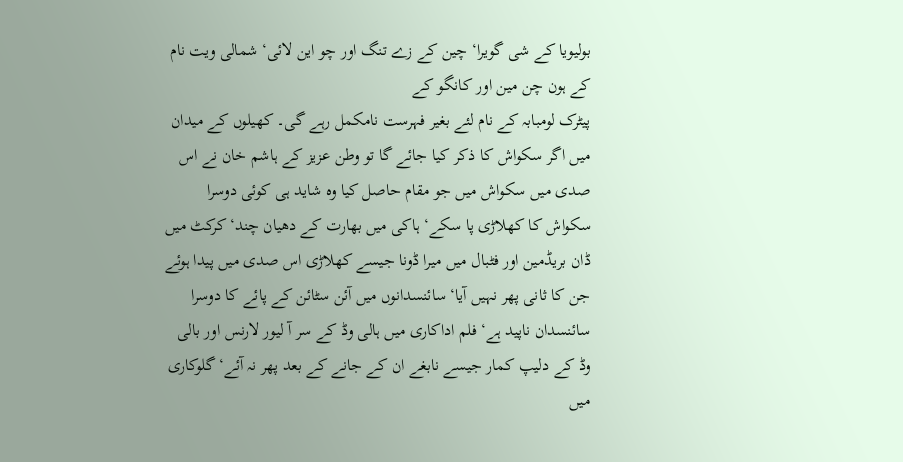بولیویا کے شی گویرا‘ چین کے زے تنگ اور چو این لائی‘ شمالی ویت نام کے ہون چن مین اور کانگو کے
پیٹرک لومبابہ کے نام لئے بغیر فہرست نامکمل رہے گی۔ کھیلوں کے میدان میں اگر سکواش کا ذکر کیا جائے گا تو وطن عزیز کے ہاشم خان نے اس صدی میں سکواش میں جو مقام حاصل کیا وہ شاید ہی کوئی دوسرا سکواش کا کھلاڑی پا سکے‘ ہاکی میں بھارت کے دھیان چند‘ کرکٹ میں ڈان بریڈمین اور فٹبال میں میرا ڈونا جیسے کھلاڑی اس صدی میں پیدا ہوئے جن کا ثانی پھر نہیں آیا‘ سائنسدانوں میں آئن سٹائن کے پائے کا دوسرا سائنسدان ناپید ہے‘ فلم اداکاری میں ہالی وڈ کے سر آ لیور لارنس اور بالی وڈ کے دلیپ کمار جیسے نابغے ان کے جانے کے بعد پھر نہ آئے‘ گلوکاری میں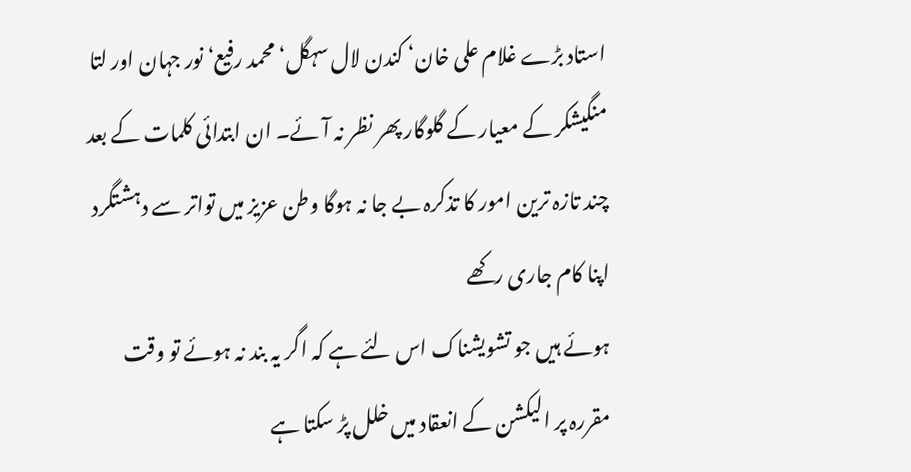استاد بڑے غلام علی خان‘ کندن لال سہگل‘ محمد رفیع‘ نور جہان اور لتا منگیشکر کے معیار کے گلوگار پھر نظر نہ آئے۔ ان ابتدائی کلمات کے بعد چند تازہ ترین امور کا تذکرہ بے جا نہ ہوگا وطن عزیز میں تواتر سے دہشتگرد اپنا کام جاری رکھے
ہوئے ہیں جو تشویشناک اس لئے ہے کہ اگر یہ بند نہ ہوئے تو وقت مقررہ پر الیکشن کے انعقاد میں خلل پڑ سکتا ہے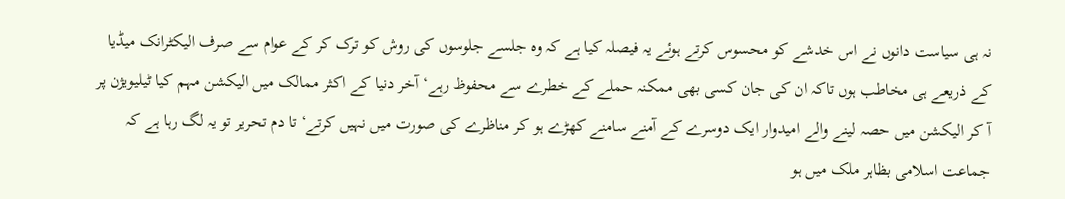نہ ہی سیاست دانوں نے اس خدشے کو محسوس کرتے ہوئے یہ فیصلہ کیا ہے کہ وہ جلسے جلوسوں کی روش کو ترک کر کے عوام سے صرف الیکٹرانک میڈیا کے ذریعے ہی مخاطب ہوں تاکہ ان کی جان کسی بھی ممکنہ حملے کے خطرے سے محفوظ رہے‘ آخر دنیا کے اکثر ممالک میں الیکشن مہم کیا ٹیلیویژن پر آ کر الیکشن میں حصہ لینے والے امیدوار ایک دوسرے کے آمنے سامنے کھڑے ہو کر مناظرے کی صورت میں نہیں کرتے‘ تا دم تحریر تو یہ لگ رہا ہے کہ جماعت اسلامی بظاہر ملک میں ہو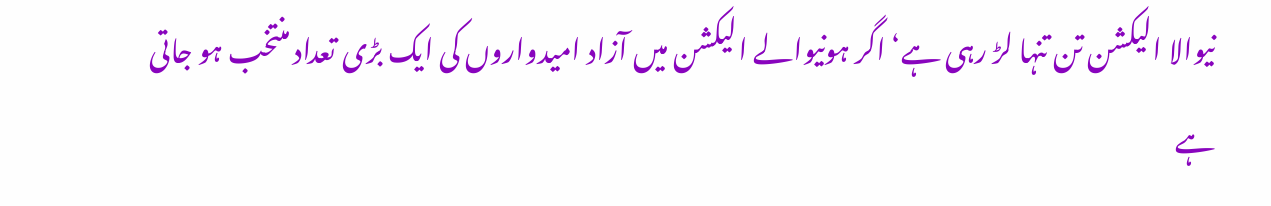نیوالا الیکشن تن تنہا لڑ رہی ہے‘ اگر ہونیوالے الیکشن میں آزاد امیدواروں کی ایک بڑی تعداد منتخب ہو جاتی ہے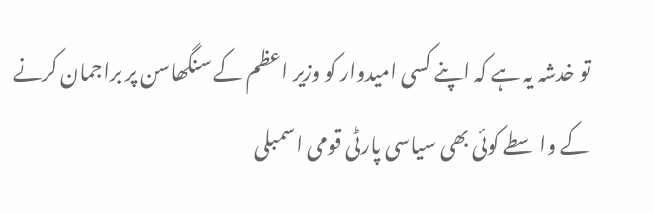تو خدشہ یہ ہے کہ اپنے کسی امیدوار کو وزیر اعظم کے سنگھاسن پر براجمان کرنے کے واسطے کوئی بھی سیاسی پارٹی قومی اسمبلی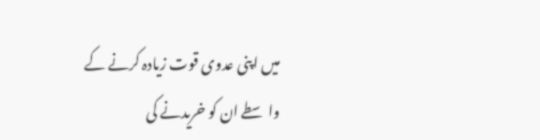میں اپنی عدوی قوت زیادہ کرنے کے واسطے ان کو خریدنے کی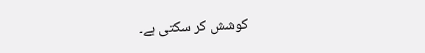کوشش کر سکتی ہے۔